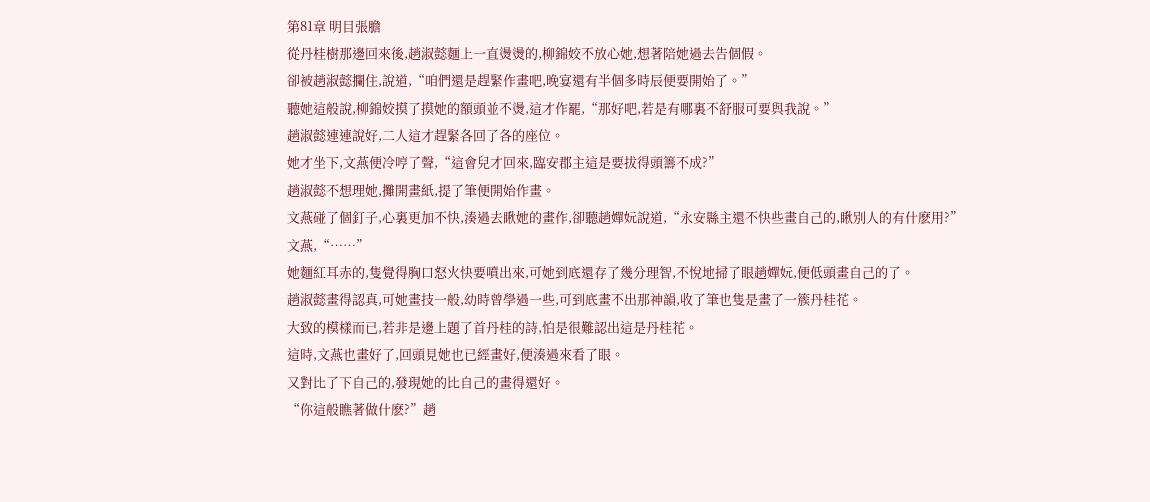第81章 明目張膽
從丹桂樹那邊回來後,趙淑懿麵上一直燙燙的,柳錦姣不放心她,想著陪她過去告個假。
卻被趙淑懿攔住,說道,“咱們還是趕緊作畫吧,晚宴還有半個多時辰便要開始了。”
聽她這般說,柳錦姣摸了摸她的額頭並不燙,這才作罷,“那好吧,若是有哪裏不舒服可要與我說。”
趙淑懿連連說好,二人這才趕緊各回了各的座位。
她才坐下,文燕便冷哼了聲,“這會兒才回來,臨安郡主這是要拔得頭籌不成?”
趙淑懿不想理她,攤開畫紙,提了筆便開始作畫。
文燕碰了個釘子,心裏更加不快,湊過去瞅她的畫作,卻聽趙嬋妧說道,“永安縣主還不快些畫自己的,瞅別人的有什麽用?”
文燕,“……”
她麵紅耳赤的,隻覺得胸口怒火快要噴出來,可她到底還存了幾分理智,不悅地掃了眼趙嬋妧,便低頭畫自己的了。
趙淑懿畫得認真,可她畫技一般,幼時曾學過一些,可到底畫不出那神韻,收了筆也隻是畫了一簇丹桂花。
大致的模樣而已,若非是邊上題了首丹桂的詩,怕是很難認出這是丹桂花。
這時,文燕也畫好了,回頭見她也已經畫好,便湊過來看了眼。
又對比了下自己的,發現她的比自己的畫得還好。
“你這般瞧著做什麽?”趙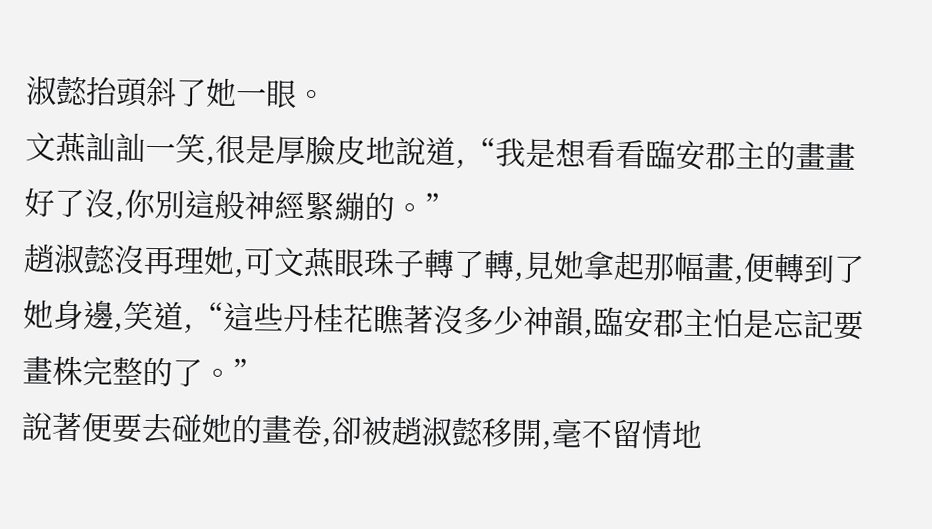淑懿抬頭斜了她一眼。
文燕訕訕一笑,很是厚臉皮地說道,“我是想看看臨安郡主的畫畫好了沒,你別這般神經緊繃的。”
趙淑懿沒再理她,可文燕眼珠子轉了轉,見她拿起那幅畫,便轉到了她身邊,笑道,“這些丹桂花瞧著沒多少神韻,臨安郡主怕是忘記要畫株完整的了。”
說著便要去碰她的畫卷,卻被趙淑懿移開,毫不留情地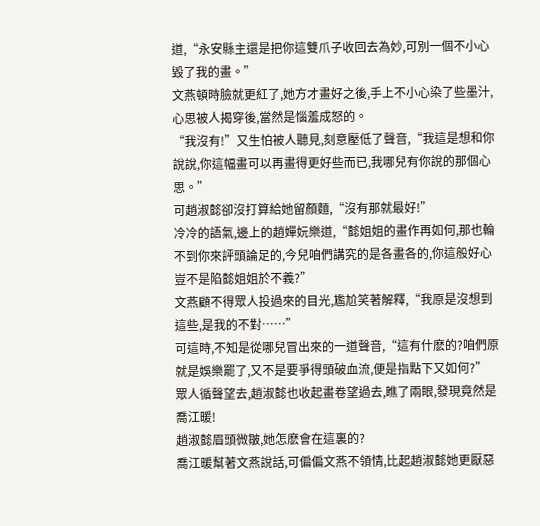道,“永安縣主還是把你這雙爪子收回去為妙,可別一個不小心毀了我的畫。”
文燕頓時臉就更紅了,她方才畫好之後,手上不小心染了些墨汁,心思被人揭穿後,當然是惱羞成怒的。
“我沒有!”又生怕被人聽見,刻意壓低了聲音,“我這是想和你說說,你這幅畫可以再畫得更好些而已,我哪兒有你說的那個心思。”
可趙淑懿卻沒打算給她留顏麵,“沒有那就最好!”
冷冷的語氣,邊上的趙嬋妧樂道,“懿姐姐的畫作再如何,那也輪不到你來評頭論足的,今兒咱們講究的是各畫各的,你這般好心豈不是陷懿姐姐於不義?”
文燕顧不得眾人投過來的目光,尷尬笑著解釋,“我原是沒想到這些,是我的不對……”
可這時,不知是從哪兒冒出來的一道聲音,“這有什麽的?咱們原就是娛樂罷了,又不是要爭得頭破血流,便是指點下又如何?”
眾人循聲望去,趙淑懿也收起畫卷望過去,瞧了兩眼,發現竟然是喬江暖!
趙淑懿眉頭微皺,她怎麽會在這裏的?
喬江暖幫著文燕說話,可偏偏文燕不領情,比起趙淑懿她更厭惡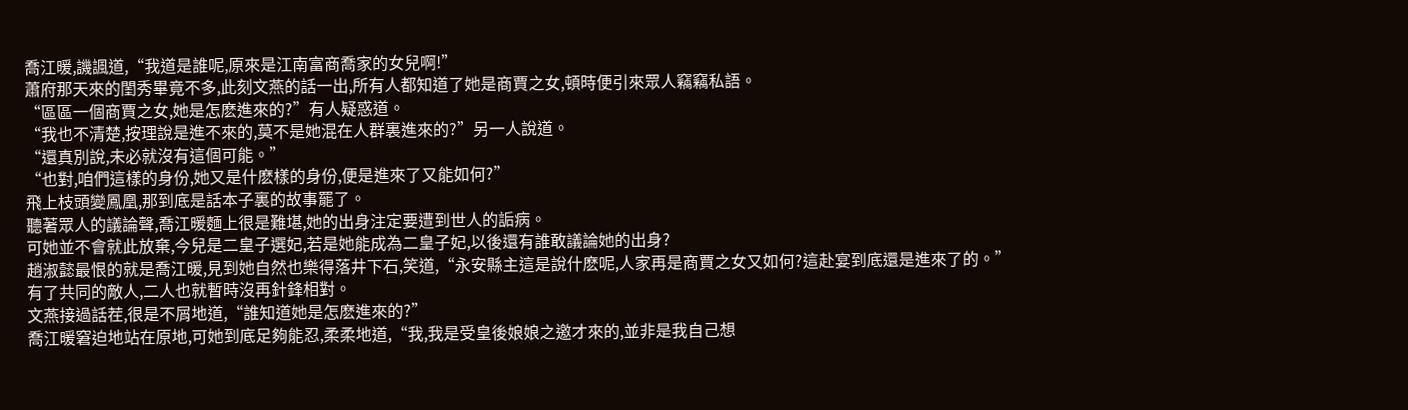喬江暖,譏諷道,“我道是誰呢,原來是江南富商喬家的女兒啊!”
蕭府那天來的閨秀畢竟不多,此刻文燕的話一出,所有人都知道了她是商賈之女,頓時便引來眾人竊竊私語。
“區區一個商賈之女,她是怎麽進來的?”有人疑惑道。
“我也不清楚,按理說是進不來的,莫不是她混在人群裏進來的?”另一人說道。
“還真別說,未必就沒有這個可能。”
“也對,咱們這樣的身份,她又是什麽樣的身份,便是進來了又能如何?”
飛上枝頭變鳳凰,那到底是話本子裏的故事罷了。
聽著眾人的議論聲,喬江暖麵上很是難堪,她的出身注定要遭到世人的詬病。
可她並不會就此放棄,今兒是二皇子選妃,若是她能成為二皇子妃,以後還有誰敢議論她的出身?
趙淑懿最恨的就是喬江暖,見到她自然也樂得落井下石,笑道,“永安縣主這是說什麽呢,人家再是商賈之女又如何?這赴宴到底還是進來了的。”
有了共同的敵人,二人也就暫時沒再針鋒相對。
文燕接過話茬,很是不屑地道,“誰知道她是怎麽進來的?”
喬江暖窘迫地站在原地,可她到底足夠能忍,柔柔地道,“我,我是受皇後娘娘之邀才來的,並非是我自己想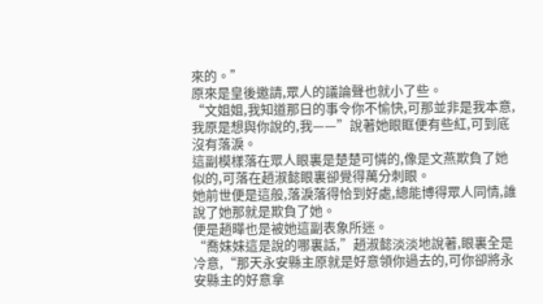來的。”
原來是皇後邀請,眾人的議論聲也就小了些。
“文姐姐,我知道那日的事令你不愉快,可那並非是我本意,我原是想與你說的,我——”說著她眼眶便有些紅,可到底沒有落淚。
這副模樣落在眾人眼裏是楚楚可憐的,像是文燕欺負了她似的,可落在趙淑懿眼裏卻覺得萬分刺眼。
她前世便是這般,落淚落得恰到好處,總能博得眾人同情,誰說了她那就是欺負了她。
便是趙曄也是被她這副表象所迷。
“喬妹妹這是說的哪裏話,”趙淑懿淡淡地說著,眼裏全是冷意,“那天永安縣主原就是好意領你過去的,可你卻將永安縣主的好意拿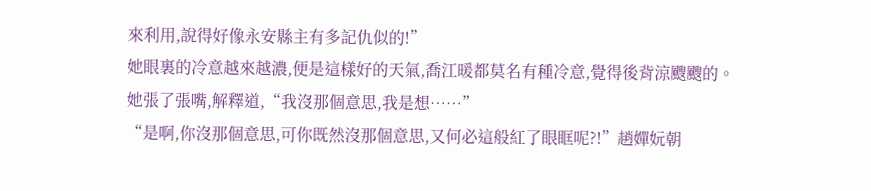來利用,說得好像永安縣主有多記仇似的!”
她眼裏的冷意越來越濃,便是這樣好的天氣,喬江暖都莫名有種冷意,覺得後背涼颼颼的。
她張了張嘴,解釋道,“我沒那個意思,我是想……”
“是啊,你沒那個意思,可你既然沒那個意思,又何必這般紅了眼眶呢?!”趙嬋妧朝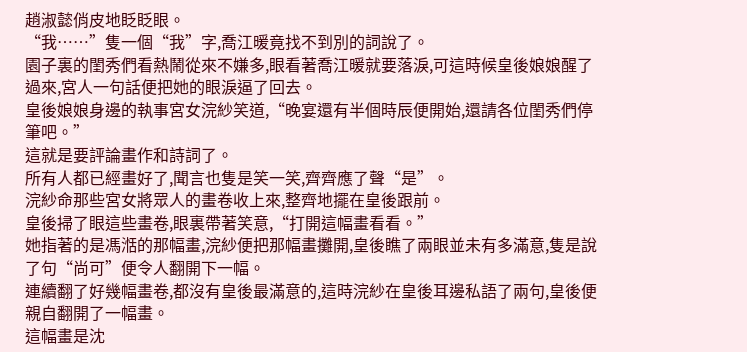趙淑懿俏皮地眨眨眼。
“我……”隻一個“我”字,喬江暖竟找不到別的詞說了。
園子裏的閨秀們看熱鬧從來不嫌多,眼看著喬江暖就要落淚,可這時候皇後娘娘醒了過來,宮人一句話便把她的眼淚逼了回去。
皇後娘娘身邊的執事宮女浣紗笑道,“晚宴還有半個時辰便開始,還請各位閨秀們停筆吧。”
這就是要評論畫作和詩詞了。
所有人都已經畫好了,聞言也隻是笑一笑,齊齊應了聲“是”。
浣紗命那些宮女將眾人的畫卷收上來,整齊地擺在皇後跟前。
皇後掃了眼這些畫卷,眼裏帶著笑意,“打開這幅畫看看。”
她指著的是馮湉的那幅畫,浣紗便把那幅畫攤開,皇後瞧了兩眼並未有多滿意,隻是說了句“尚可”便令人翻開下一幅。
連續翻了好幾幅畫卷,都沒有皇後最滿意的,這時浣紗在皇後耳邊私語了兩句,皇後便親自翻開了一幅畫。
這幅畫是沈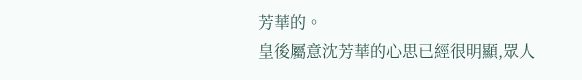芳華的。
皇後屬意沈芳華的心思已經很明顯,眾人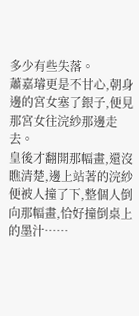多少有些失落。
蕭嘉璿更是不甘心,朝身邊的宮女塞了銀子,便見那宮女往浣紗那邊走去。
皇後才翻開那幅畫,還沒瞧清楚,邊上站著的浣紗便被人撞了下,整個人倒向那幅畫,恰好撞倒桌上的墨汁……